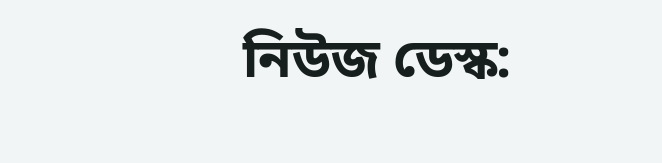নিউজ ডেস্ক: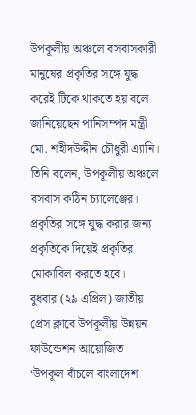উপকূলীয় অঞ্চলে বসবাসকারী মানুষের প্রকৃতির সঙ্গে যুদ্ধ করেই টিকে থাকতে হয় বলে জানিয়েছেন পানিসম্পদ মন্ত্রী মো. শহীদউদ্দীন চৌধুরী এ্যানি।
তিনি বলেন, উপকূলীয় অঞ্চলে বসবাস কঠিন চ্যালেঞ্জের। প্রকৃতির সঙ্গে যুদ্ধ করার জন্য প্রকৃতিকে দিয়েই প্রকৃতির মোকাবিল করতে হবে।
বুধবার (২৯ এপ্রিল) জাতীয় প্রেস ক্লাবে উপকূলীয় উন্নয়ন ফাউন্ডেশন আয়োজিত ‘উপকূল বাঁচলে বাংলাদেশ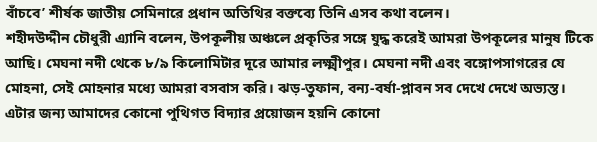বাঁচবে’ শীর্ষক জাতীয় সেমিনারে প্রধান অতিথির বক্তব্যে তিনি এসব কথা বলেন।
শহীদউদ্দীন চৌধুরী এ্যানি বলেন, উপকূলীয় অঞ্চলে প্রকৃতির সঙ্গে যুদ্ধ করেই আমরা উপকূলের মানুষ টিকে আছি। মেঘনা নদী থেকে ৮/৯ কিলোমিটার দূরে আমার লক্ষ্মীপুর। মেঘনা নদী এবং বঙ্গোপসাগরের যে মোহনা, সেই মোহনার মধ্যে আমরা বসবাস করি। ঝড়-তুফান, বন্য-বর্ষা-প্লাবন সব দেখে দেখে অভ্যস্ত। এটার জন্য আমাদের কোনো পুথিগত বিদ্যার প্রয়োজন হয়নি কোনো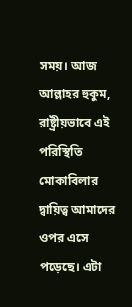সময়। আজ আল্লাহর হুকুম, রাষ্ট্রীয়ভাবে এই পরিস্থিতি মোকাবিলার দ্বায়িত্ব আমাদের ওপর এসে পড়েছে। এটা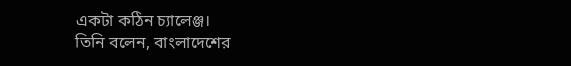একটা কঠিন চ্যালেঞ্জ।
তিনি বলেন, বাংলাদেশের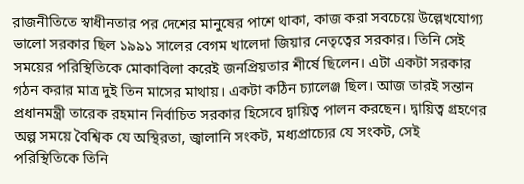রাজনীতিতে স্বাধীনতার পর দেশের মানুষের পাশে থাকা, কাজ করা সবচেয়ে উল্লেখযোগ্য ভালো সরকার ছিল ১৯৯১ সালের বেগম খালেদা জিয়ার নেতৃত্বের সরকার। তিনি সেই সময়ের পরিস্থিতিকে মোকাবিলা করেই জনপ্রিয়তার শীর্ষে ছিলেন। এটা একটা সরকার গঠন করার মাত্র দুই তিন মাসের মাথায়। একটা কঠিন চ্যালেঞ্জ ছিল। আজ তারই সন্তান প্রধানমন্ত্রী তারেক রহমান নির্বাচিত সরকার হিসেবে দ্বায়িত্ব পালন করছেন। দ্বায়িত্ব গ্রহণের অল্প সময়ে বৈশ্বিক যে অস্থিরতা, জ্বালানি সংকট, মধ্যপ্রাচ্যের যে সংকট, সেই পরিস্থিতিকে তিনি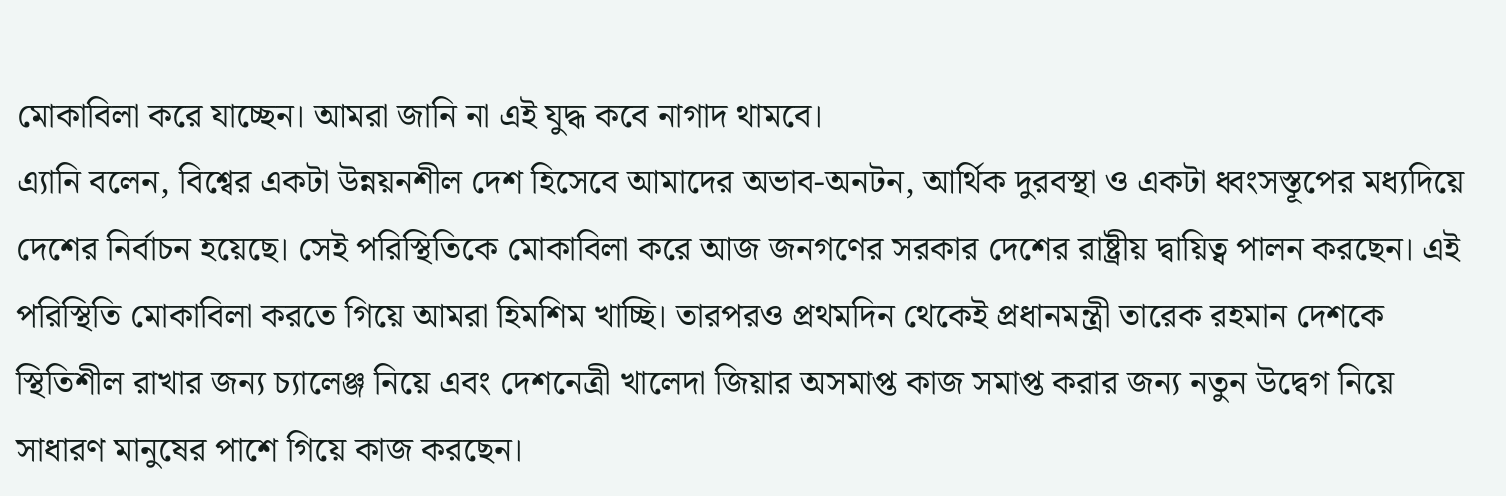মোকাবিলা করে যাচ্ছেন। আমরা জানি না এই যুদ্ধ কবে নাগাদ থামবে।
এ্যানি বলেন, বিশ্বের একটা উন্নয়নশীল দেশ হিসেবে আমাদের অভাব-অনটন, আর্থিক দুরবস্থা ও একটা ধ্বংসস্তূপের মধ্যদিয়ে দেশের নির্বাচন হয়েছে। সেই পরিস্থিতিকে মোকাবিলা করে আজ জনগণের সরকার দেশের রাষ্ট্রীয় দ্বায়িত্ব পালন করছেন। এই পরিস্থিতি মোকাবিলা করতে গিয়ে আমরা হিমশিম খাচ্ছি। তারপরও প্রথমদিন থেকেই প্রধানমন্ত্রী তারেক রহমান দেশকে স্থিতিশীল রাখার জন্য চ্যালেঞ্জ নিয়ে এবং দেশনেত্রী খালেদা জিয়ার অসমাপ্ত কাজ সমাপ্ত করার জন্য নতুন উদ্বেগ নিয়ে সাধারণ মানুষের পাশে গিয়ে কাজ করছেন।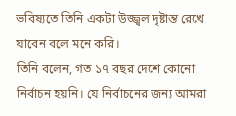ভবিষ্যতে তিনি একটা উজ্জ্বল দৃষ্টান্ত রেখে যাবেন বলে মনে করি।
তিনি বলেন, গত ১৭ বছর দেশে কোনো নির্বাচন হয়নি। যে নির্বাচনের জন্য আমরা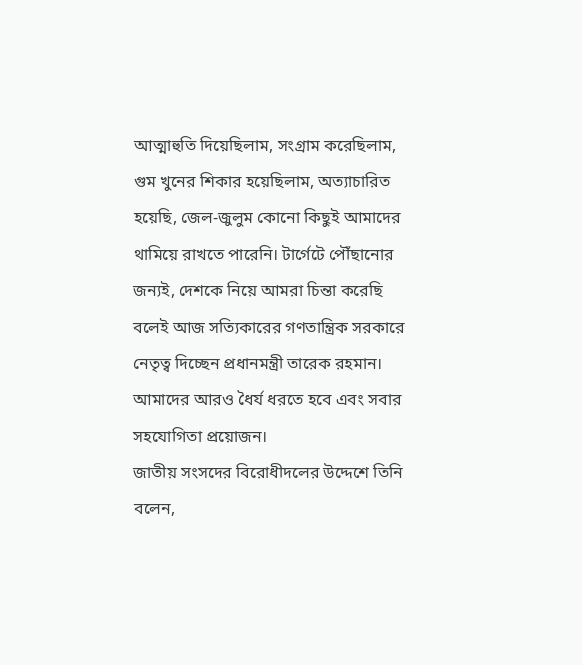আত্মাহুতি দিয়েছিলাম, সংগ্রাম করেছিলাম, গুম খুনের শিকার হয়েছিলাম, অত্যাচারিত হয়েছি, জেল-জুলুম কোনো কিছুই আমাদের থামিয়ে রাখতে পারেনি। টার্গেটে পৌঁছানোর জন্যই, দেশকে নিয়ে আমরা চিন্তা করেছি বলেই আজ সত্যিকারের গণতান্ত্রিক সরকারে নেতৃত্ব দিচ্ছেন প্রধানমন্ত্রী তারেক রহমান। আমাদের আরও ধৈর্য ধরতে হবে এবং সবার সহযোগিতা প্রয়োজন।
জাতীয় সংসদের বিরোধীদলের উদ্দেশে তিনি বলেন,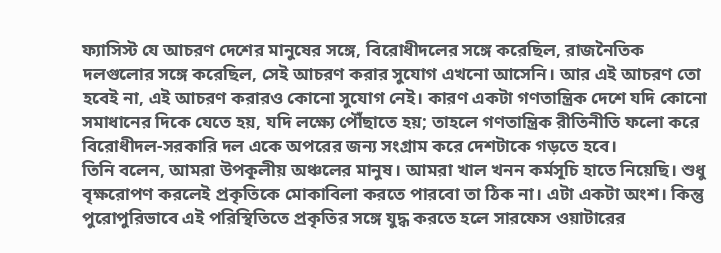ফ্যাসিস্ট যে আচরণ দেশের মানুষের সঙ্গে, বিরোধীদলের সঙ্গে করেছিল, রাজনৈতিক দলগুলোর সঙ্গে করেছিল, সেই আচরণ করার সুযোগ এখনো আসেনি। আর এই আচরণ তো হবেই না, এই আচরণ করারও কোনো সুযোগ নেই। কারণ একটা গণতান্ত্রিক দেশে যদি কোনো সমাধানের দিকে যেতে হয়, যদি লক্ষ্যে পৌঁছাতে হয়; তাহলে গণতান্ত্রিক রীতিনীতি ফলো করে বিরোধীদল-সরকারি দল একে অপরের জন্য সংগ্রাম করে দেশটাকে গড়তে হবে।
তিনি বলেন, আমরা উপকূলীয় অঞ্চলের মানুষ। আমরা খাল খনন কর্মসূচি হাতে নিয়েছি। শুধু বৃক্ষরোপণ করলেই প্রকৃতিকে মোকাবিলা করতে পারবো তা ঠিক না। এটা একটা অংশ। কিন্তু পুরোপুরিভাবে এই পরিস্থিতিতে প্রকৃতির সঙ্গে যুদ্ধ করতে হলে সারফেস ওয়াটারের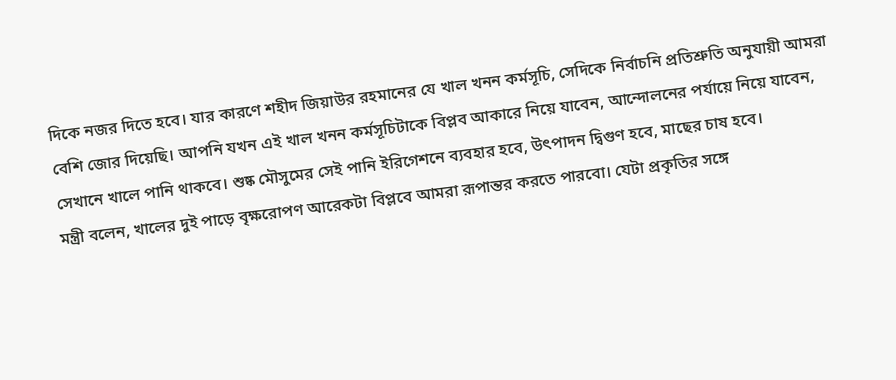দিকে নজর দিতে হবে। যার কারণে শহীদ জিয়াউর রহমানের যে খাল খনন কর্মসূচি, সেদিকে নির্বাচনি প্রতিশ্রুতি অনুযায়ী আমরা বেশি জোর দিয়েছি। আপনি যখন এই খাল খনন কর্মসূচিটাকে বিপ্লব আকারে নিয়ে যাবেন, আন্দোলনের পর্যায়ে নিয়ে যাবেন, সেখানে খালে পানি থাকবে। শুষ্ক মৌসুমের সেই পানি ইরিগেশনে ব্যবহার হবে, উৎপাদন দ্বিগুণ হবে, মাছের চাষ হবে।
মন্ত্রী বলেন, খালের দুই পাড়ে বৃক্ষরোপণ আরেকটা বিপ্লবে আমরা রূপান্তর করতে পারবো। যেটা প্রকৃতির সঙ্গে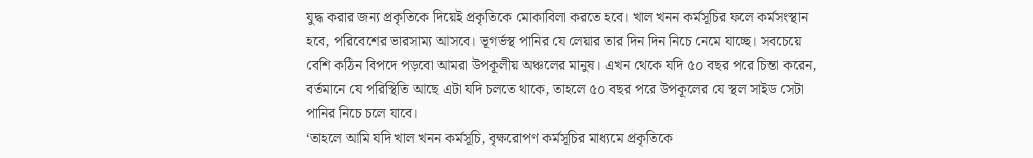যুদ্ধ করার জন্য প্রকৃতিকে দিয়েই প্রকৃতিকে মোকাবিলা করতে হবে। খাল খনন কর্মসূচির ফলে কর্মসংস্থান হবে, পরিবেশের ভারসাম্য আসবে। ভূগর্ভস্থ পানির যে লেয়ার তার দিন দিন নিচে নেমে যাচ্ছে। সবচেয়ে বেশি কঠিন বিপদে পড়বো আমরা উপকূলীয় অঞ্চলের মানুষ। এখন থেকে যদি ৫০ বছর পরে চিন্তা করেন, বর্তমানে যে পরিস্থিতি আছে এটা যদি চলতে থাকে, তাহলে ৫০ বছর পরে উপকূলের যে স্থল সাইড সেটা পানির নিচে চলে যাবে।
‘তাহলে আমি যদি খাল খনন কর্মসূচি, বৃক্ষরোপণ কর্মসূচির মাধ্যমে প্রকৃতিকে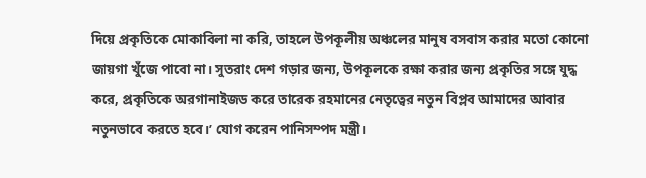দিয়ে প্রকৃতিকে মোকাবিলা না করি, তাহলে উপকূলীয় অঞ্চলের মানুষ বসবাস করার মতো কোনো জায়গা খুঁজে পাবো না। সুতরাং দেশ গড়ার জন্য, উপকূলকে রক্ষা করার জন্য প্রকৃতির সঙ্গে যুদ্ধ করে, প্রকৃতিকে অরগানাইজড করে তারেক রহমানের নেতৃত্বের নতুন বিপ্লব আমাদের আবার নতুনভাবে করতে হবে।’ যোগ করেন পানিসম্পদ মন্ত্রী।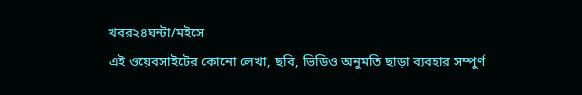খবর২৪ঘন্টা/মইসে
এই ওয়েবসাইটের কোনো লেখা, ছবি, ভিডিও অনুমতি ছাড়া ব্যবহার সম্পুর্ণ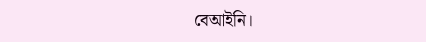বেআইনি।